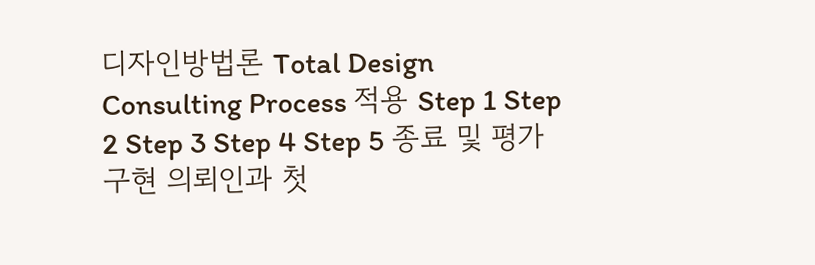디자인방법론 Total Design Consulting Process 적용 Step 1 Step 2 Step 3 Step 4 Step 5 종료 및 평가 구현 의뢰인과 첫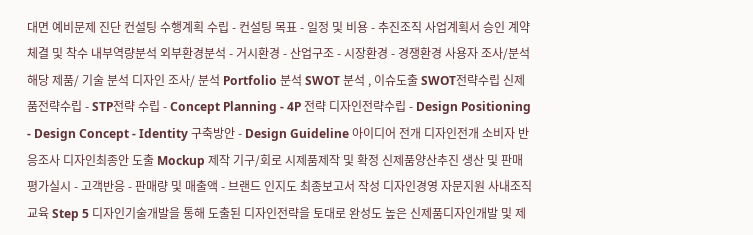대면 예비문제 진단 컨설팅 수행계획 수립 - 컨설팅 목표 - 일정 및 비용 - 추진조직 사업계획서 승인 계약체결 및 착수 내부역량분석 외부환경분석 - 거시환경 - 산업구조 - 시장환경 - 경쟁환경 사용자 조사/분석 해당 제품/ 기술 분석 디자인 조사/ 분석 Portfolio 분석 SWOT 분석 , 이슈도출 SWOT전략수립 신제품전략수립 - STP전략 수립 - Concept Planning - 4P 전략 디자인전략수립 - Design Positioning - Design Concept - Identity 구축방안 - Design Guideline 아이디어 전개 디자인전개 소비자 반응조사 디자인최종안 도출 Mockup 제작 기구/회로 시제품제작 및 확정 신제품양산추진 생산 및 판매 평가실시 - 고객반응 - 판매량 및 매출액 - 브랜드 인지도 최종보고서 작성 디자인경영 자문지원 사내조직 교육 Step 5 디자인기술개발을 통해 도출된 디자인전략을 토대로 완성도 높은 신제품디자인개발 및 제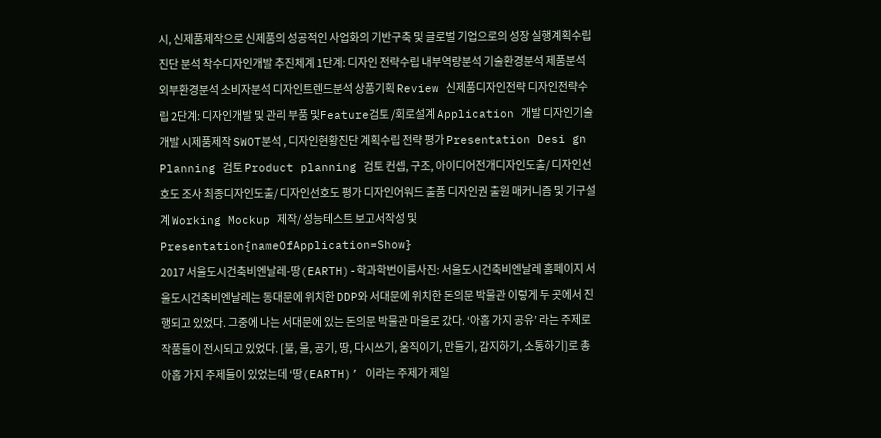시, 신제품제작으로 신제품의 성공적인 사업화의 기반구축 및 글로벌 기업으로의 성장 실행계획수립 진단 분석 착수디자인개발 추진체계 1단계: 디자인 전략수립 내부역량분석 기술환경분석 제품분석 외부환경분석 소비자분석 디자인트렌드분석 상품기획 Review 신제품디자인전략 디자인전략수립 2단계: 디자인개발 및 관리 부품 및Feature검토 /회로설계 Application 개발 디자인기술개발 시제품제작 SWOT분석 , 디자인현황진단 계획수립 전략 평가 Presentation Desi gn Planning 검토 Product planning 검토 컨셉, 구조, 아이디어전개디자인도출/ 디자인선호도 조사 최종디자인도출/ 디자인선호도 평가 디자인어워드 출품 디자인권 출원 매커니즘 및 기구설계 Working Mockup 제작/ 성능테스트 보고서작성 및 Presentation{nameOfApplication=Show}
2017 서울도시건축비엔날레-땅(EARTH)-학과학번이름사진: 서울도시건축비엔날레 홈페이지 서울도시건축비엔날레는 동대문에 위치한 DDP와 서대문에 위치한 돈의문 박물관 이렇게 두 곳에서 진행되고 있었다. 그중에 나는 서대문에 있는 돈의문 박물관 마을로 갔다. ‘아홉 가지 공유’ 라는 주제로 작품들이 전시되고 있었다. [불, 물, 공기, 땅, 다시쓰기, 움직이기, 만들기, 감지하기, 소통하기]로 총 아홉 가지 주제들이 있었는데 ‘땅(EARTH)’ 이라는 주제가 제일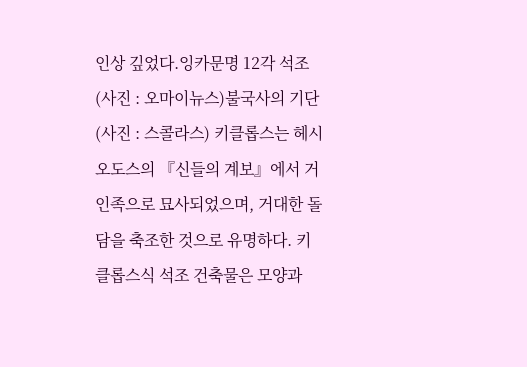인상 깊었다.잉카문명 12각 석조 (사진 : 오마이뉴스)불국사의 기단 (사진 : 스콜라스) 키클롭스는 헤시오도스의 『신들의 계보』에서 거인족으로 묘사되었으며, 거대한 돌담을 축조한 것으로 유명하다. 키클롭스식 석조 건축물은 모양과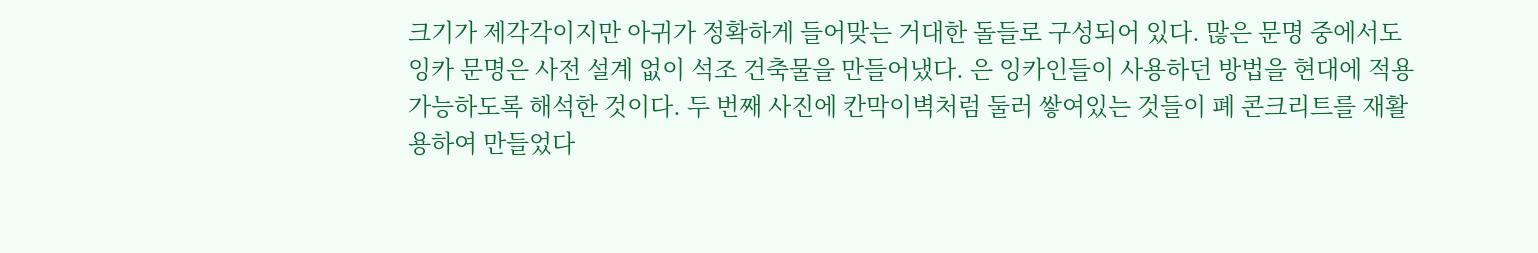크기가 제각각이지만 아귀가 정확하게 들어맞는 거대한 돌들로 구성되어 있다. 많은 문명 중에서도 잉카 문명은 사전 설계 없이 석조 건축물을 만들어냈다. 은 잉카인들이 사용하던 방법을 현대에 적용 가능하도록 해석한 것이다. 두 번째 사진에 칸막이벽처럼 둘러 쌓여있는 것들이 폐 콘크리트를 재활용하여 만들었다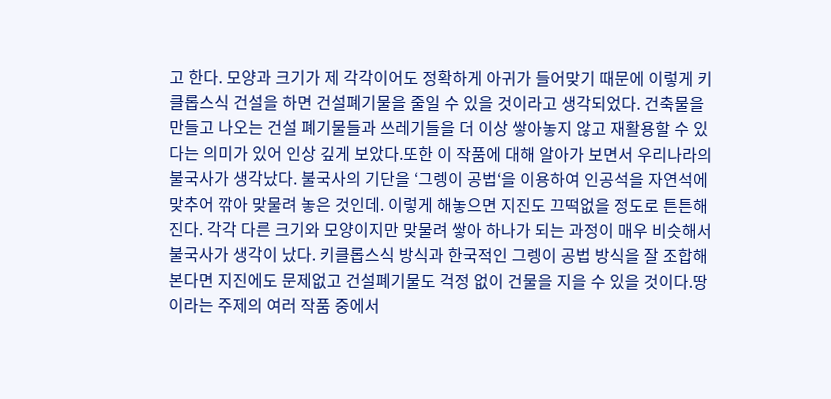고 한다. 모양과 크기가 제 각각이어도 정확하게 아귀가 들어맞기 때문에 이렇게 키클롭스식 건설을 하면 건설폐기물을 줄일 수 있을 것이라고 생각되었다. 건축물을 만들고 나오는 건설 폐기물들과 쓰레기들을 더 이상 쌓아놓지 않고 재활용할 수 있다는 의미가 있어 인상 깊게 보았다.또한 이 작품에 대해 알아가 보면서 우리나라의 불국사가 생각났다. 불국사의 기단을 ‘그렝이 공법‘을 이용하여 인공석을 자연석에 맞추어 깎아 맞물려 놓은 것인데. 이렇게 해놓으면 지진도 끄떡없을 정도로 튼튼해진다. 각각 다른 크기와 모양이지만 맞물려 쌓아 하나가 되는 과정이 매우 비슷해서 불국사가 생각이 났다. 키클롭스식 방식과 한국적인 그렝이 공법 방식을 잘 조합해본다면 지진에도 문제없고 건설폐기물도 걱정 없이 건물을 지을 수 있을 것이다.땅이라는 주제의 여러 작품 중에서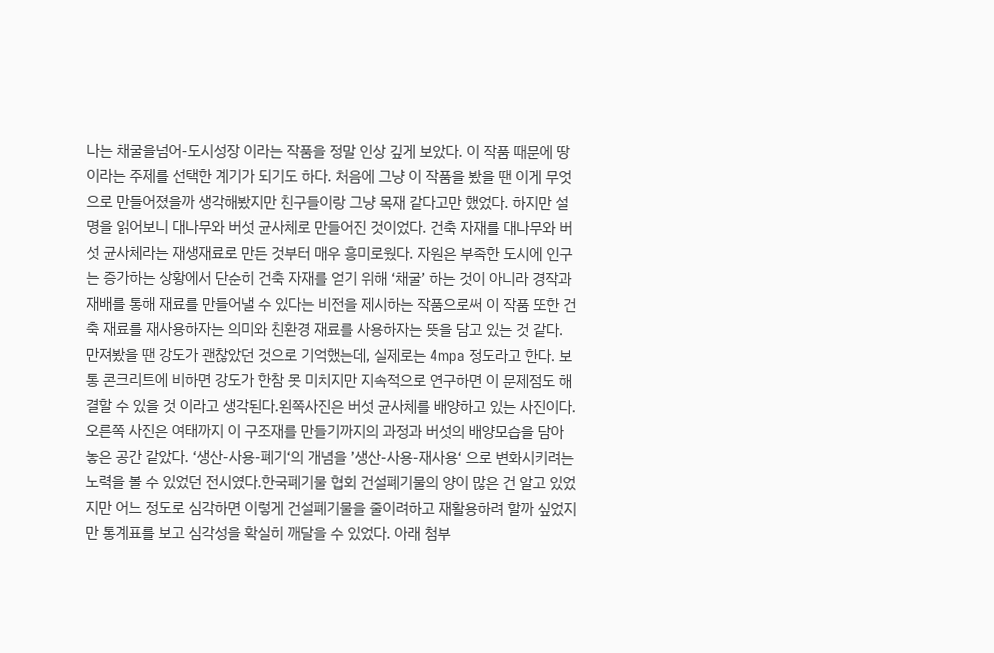나는 채굴을넘어-도시성장 이라는 작품을 정말 인상 깊게 보았다. 이 작품 때문에 땅이라는 주제를 선택한 계기가 되기도 하다. 처음에 그냥 이 작품을 봤을 땐 이게 무엇으로 만들어졌을까 생각해봤지만 친구들이랑 그냥 목재 같다고만 했었다. 하지만 설명을 읽어보니 대나무와 버섯 균사체로 만들어진 것이었다. 건축 자재를 대나무와 버섯 균사체라는 재생재료로 만든 것부터 매우 흥미로웠다. 자원은 부족한 도시에 인구는 증가하는 상황에서 단순히 건축 자재를 얻기 위해 ‘채굴’ 하는 것이 아니라 경작과 재배를 통해 재료를 만들어낼 수 있다는 비전을 제시하는 작품으로써 이 작품 또한 건축 재료를 재사용하자는 의미와 친환경 재료를 사용하자는 뜻을 담고 있는 것 같다. 만져봤을 땐 강도가 괜찮았던 것으로 기억했는데, 실제로는 4mpa 정도라고 한다. 보통 콘크리트에 비하면 강도가 한참 못 미치지만 지속적으로 연구하면 이 문제점도 해결할 수 있을 것 이라고 생각된다.왼쪽사진은 버섯 균사체를 배양하고 있는 사진이다. 오른쪽 사진은 여태까지 이 구조재를 만들기까지의 과정과 버섯의 배양모습을 담아 놓은 공간 같았다. ‘생산-사용-폐기‘의 개념을 ’생산-사용-재사용‘ 으로 변화시키려는 노력을 볼 수 있었던 전시였다.한국폐기물 협회 건설폐기물의 양이 많은 건 알고 있었지만 어느 정도로 심각하면 이렇게 건설폐기물을 줄이려하고 재활용하려 할까 싶었지만 통계표를 보고 심각성을 확실히 깨달을 수 있었다. 아래 첨부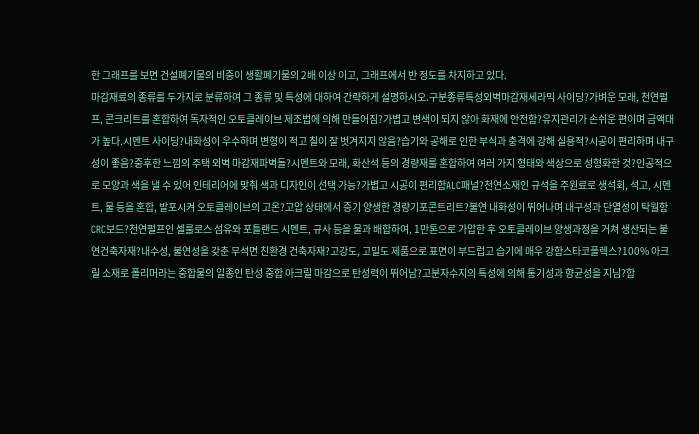한 그래프를 보면 건설폐기물의 비중이 생활폐기물의 2배 이상 이고, 그래프에서 반 정도를 차지하고 있다.
마감재료의 종류를 두가지로 분류하여 그 종류 및 특성에 대하여 간략하게 설명하시오.구분종류특성외벽마감재세라믹 사이딩?가벼운 모래, 천연펄프, 콘크리트를 혼합하여 독자적인 오토클레이브 제조법에 의해 만들어짐?가볍고 변색이 되지 않아 화재에 안전함?유지관리가 손쉬운 편이며 금액대가 높다.시멘트 사이딩?내화성이 우수하며 변형이 적고 칠이 잘 벗겨지지 않음?습기와 공해로 인한 부식과 충격에 강해 실용적?시공이 편리하며 내구성이 좋음?중후한 느낌의 주택 외벽 마감재파벽돌?시멘트와 모래, 화산석 등의 경량재를 혼합하여 여러 가지 형태와 색상으로 성형화한 것?인공적으로 모양과 색을 낼 수 있어 인테리어에 맞춰 색과 디자인이 선택 가능?가볍고 시공이 편리함ALC패널?천연소재인 규석을 주원료로 생석회, 석고, 시멘트, 물 등을 혼합, 발포시켜 오토클레이브의 고온?고압 상태에서 증기 양생한 경량기포콘트리트?불연 내화성이 뛰어나며 내구성과 단열성이 탁월함CRC보드?천연펄프인 셀룰로스 섬유와 포틀랜드 시멘트, 규사 등을 물과 배합하여, 1만톤으로 가압한 후 오토클레이브 양생과정을 거쳐 생산되는 불연건축자재?내수성, 불연성을 갖춘 무석면 친환경 건축자재?고강도, 고밀도 제품으로 표면이 부드럽고 습기에 매우 강함스타코플렉스?100% 아크릴 소재로 폴리머라는 중합물의 일종인 탄성 중합 아크릴 마감으로 탄성력이 뛰어남?고분자수지의 특성에 의해 통기성과 향균성을 지님?합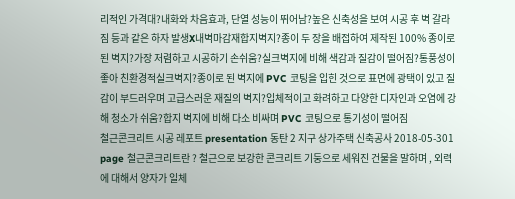리적인 가격대?내화와 차음효과, 단열 성능이 뛰어남?높은 신축성을 보여 시공 후 벽 갈라짐 등과 같은 하자 발생X내벽마감재합지벽지?종이 두 장을 배접하여 제작된 100% 종이로 된 벽지?가장 저렴하고 시공하기 손쉬움?실크벽지에 비해 색감과 질감이 떨어짐?통풍성이 좋아 친환경적실크벽지?종이로 된 벽지에 PVC 코팅을 입힌 것으로 표면에 광택이 있고 질감이 부드러우며 고급스러운 재질의 벽지?입체적이고 화려하고 다양한 디자인과 오염에 강해 청소가 쉬움?합지 벽지에 비해 다소 비싸며 PVC 코팅으로 통기성이 떨어짐
철근콘크리트 시공 레포트 presentation 동탄 2 지구 상가주택 신축공사 2018-05-301 page 철근콘크리트란 ? 철근으로 보강한 콘크리트 기둥으로 세워진 건물을 말하며 , 외력에 대해서 양자가 일체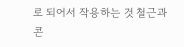로 되어서 작용하는 것 철근과 콘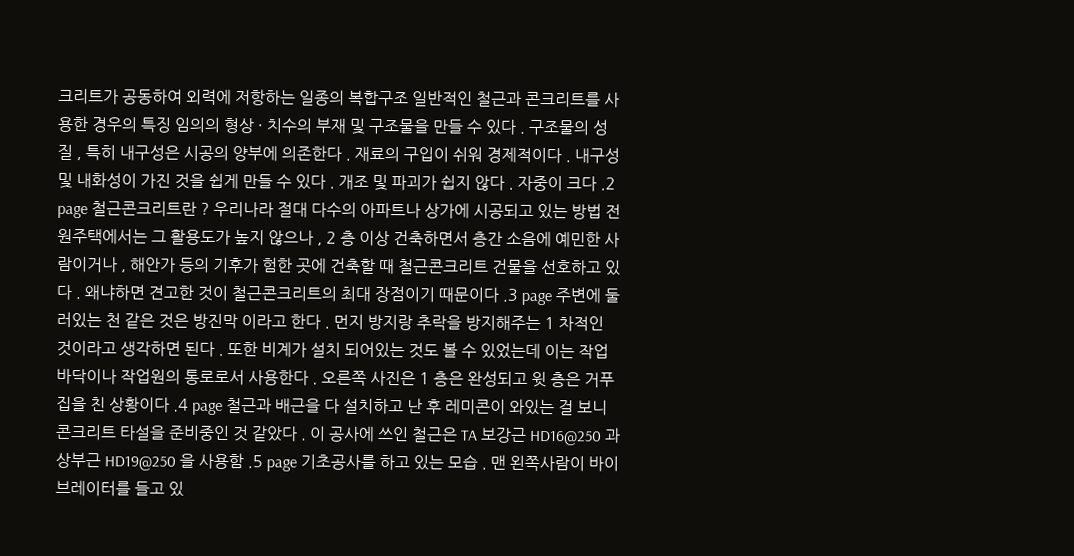크리트가 공동하여 외력에 저항하는 일종의 복합구조 일반적인 철근과 콘크리트를 사용한 경우의 특징 임의의 형상 · 치수의 부재 및 구조물을 만들 수 있다 . 구조물의 성질 , 특히 내구성은 시공의 양부에 의존한다 . 재료의 구입이 쉬워 경제적이다 . 내구성 및 내화성이 가진 것을 쉽게 만들 수 있다 . 개조 및 파괴가 쉽지 않다 . 자중이 크다 .2 page 철근콘크리트란 ? 우리나라 절대 다수의 아파트나 상가에 시공되고 있는 방법 전원주택에서는 그 활용도가 높지 않으나 , 2 층 이상 건축하면서 층간 소음에 예민한 사람이거나 , 해안가 등의 기후가 험한 곳에 건축할 때 철근콘크리트 건물을 선호하고 있다 . 왜냐하면 견고한 것이 철근콘크리트의 최대 장점이기 때문이다 .3 page 주변에 둘러있는 천 같은 것은 방진막 이라고 한다 . 먼지 방지랑 추락을 방지해주는 1 차적인 것이라고 생각하면 된다 . 또한 비계가 설치 되어있는 것도 볼 수 있었는데 이는 작업바닥이나 작업원의 통로로서 사용한다 . 오른쪽 사진은 1 층은 완성되고 윗 층은 거푸집을 친 상황이다 .4 page 철근과 배근을 다 설치하고 난 후 레미콘이 와있는 걸 보니 콘크리트 타설을 준비중인 것 같았다 . 이 공사에 쓰인 철근은 TA 보강근 HD16@250 과 상부근 HD19@250 을 사용함 .5 page 기초공사를 하고 있는 모습 . 맨 왼쪽사람이 바이브레이터를 들고 있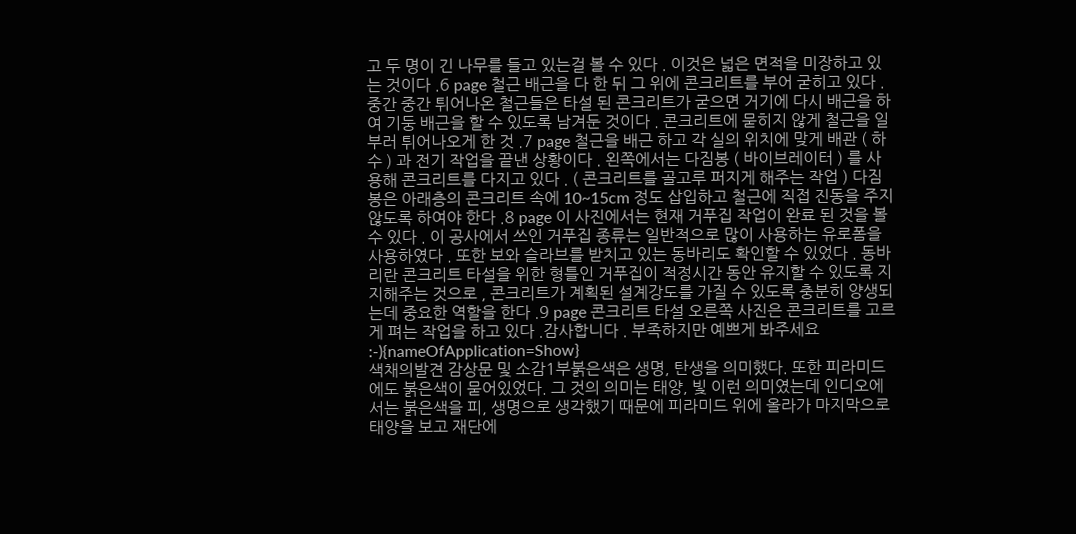고 두 명이 긴 나무를 들고 있는걸 볼 수 있다 . 이것은 넓은 면적을 미장하고 있는 것이다 .6 page 철근 배근을 다 한 뒤 그 위에 콘크리트를 부어 굳히고 있다 . 중간 중간 튀어나온 철근들은 타설 된 콘크리트가 굳으면 거기에 다시 배근을 하여 기둥 배근을 할 수 있도록 남겨둔 것이다 . 콘크리트에 묻히지 않게 철근을 일부러 튀어나오게 한 것 .7 page 철근을 배근 하고 각 실의 위치에 맞게 배관 ( 하수 ) 과 전기 작업을 끝낸 상황이다 . 왼쪽에서는 다짐봉 ( 바이브레이터 ) 를 사용해 콘크리트를 다지고 있다 . ( 콘크리트를 골고루 퍼지게 해주는 작업 ) 다짐봉은 아래층의 콘크리트 속에 10~15cm 정도 삽입하고 철근에 직접 진동을 주지 않도록 하여야 한다 .8 page 이 사진에서는 현재 거푸집 작업이 완료 된 것을 볼 수 있다 . 이 공사에서 쓰인 거푸집 종류는 일반적으로 많이 사용하는 유로폼을 사용하였다 . 또한 보와 슬라브를 받치고 있는 동바리도 확인할 수 있었다 . 동바리란 콘크리트 타설을 위한 형틀인 거푸집이 적정시간 동안 유지할 수 있도록 지지해주는 것으로 , 콘크리트가 계획된 설계강도를 가질 수 있도록 충분히 양생되는데 중요한 역할을 한다 .9 page 콘크리트 타설 오른쪽 사진은 콘크리트를 고르게 펴는 작업을 하고 있다 .감사합니다 . 부족하지만 예쁘게 봐주세요 :-){nameOfApplication=Show}
색채의발견 감상문 및 소감1부붉은색은 생명, 탄생을 의미했다. 또한 피라미드에도 붉은색이 묻어있었다. 그 것의 의미는 태양, 빛 이런 의미였는데 인디오에서는 붉은색을 피, 생명으로 생각했기 때문에 피라미드 위에 올라가 마지막으로 태양을 보고 재단에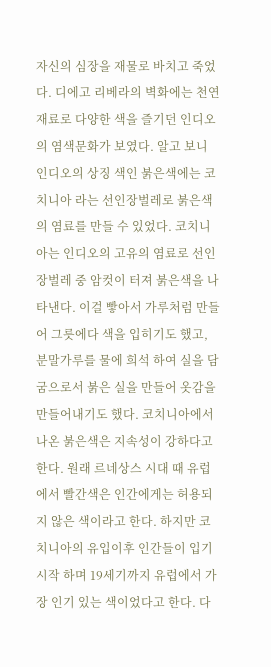자신의 심장을 재물로 바치고 죽었다. 디에고 리베라의 벽화에는 천연재료로 다양한 색을 즐기던 인디오의 염색문화가 보였다. 알고 보니 인디오의 상징 색인 붉은색에는 코치니아 라는 선인장벌레로 붉은색의 염료를 만들 수 있었다. 코치니아는 인디오의 고유의 염료로 선인장벌레 중 암컷이 터져 붉은색을 나타낸다. 이걸 빻아서 가루처럼 만들어 그릇에다 색을 입히기도 했고, 분말가루를 물에 희석 하여 실을 담굼으로서 붉은 실을 만들어 옷감을 만들어내기도 했다. 코치니아에서 나온 붉은색은 지속성이 강하다고 한다. 원래 르네상스 시대 때 유럽에서 빨간색은 인간에게는 허용되지 않은 색이라고 한다. 하지만 코치니아의 유입이후 인간들이 입기시작 하며 19세기까지 유럽에서 가장 인기 있는 색이었다고 한다. 다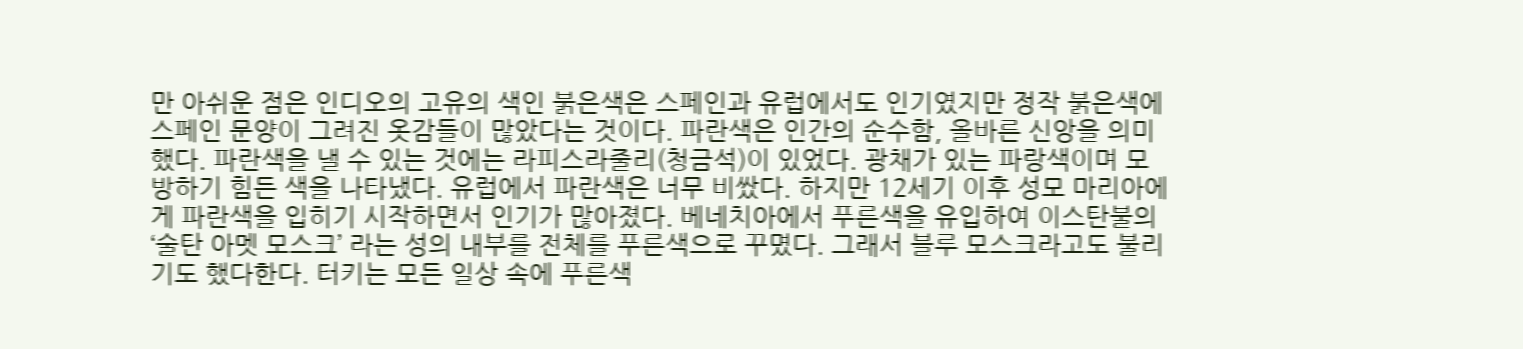만 아쉬운 점은 인디오의 고유의 색인 붉은색은 스페인과 유럽에서도 인기였지만 정작 붉은색에 스페인 문양이 그려진 옷감들이 많았다는 것이다. 파란색은 인간의 순수함, 올바른 신앙을 의미했다. 파란색을 낼 수 있는 것에는 라피스라줄리(청금석)이 있었다. 광채가 있는 파랑색이며 모방하기 힘든 색을 나타냈다. 유럽에서 파란색은 너무 비쌌다. 하지만 12세기 이후 성모 마리아에게 파란색을 입히기 시작하면서 인기가 많아졌다. 베네치아에서 푸른색을 유입하여 이스탄불의 ‘술탄 아멧 모스크’ 라는 성의 내부를 전체를 푸른색으로 꾸몄다. 그래서 블루 모스크라고도 불리기도 했다한다. 터키는 모든 일상 속에 푸른색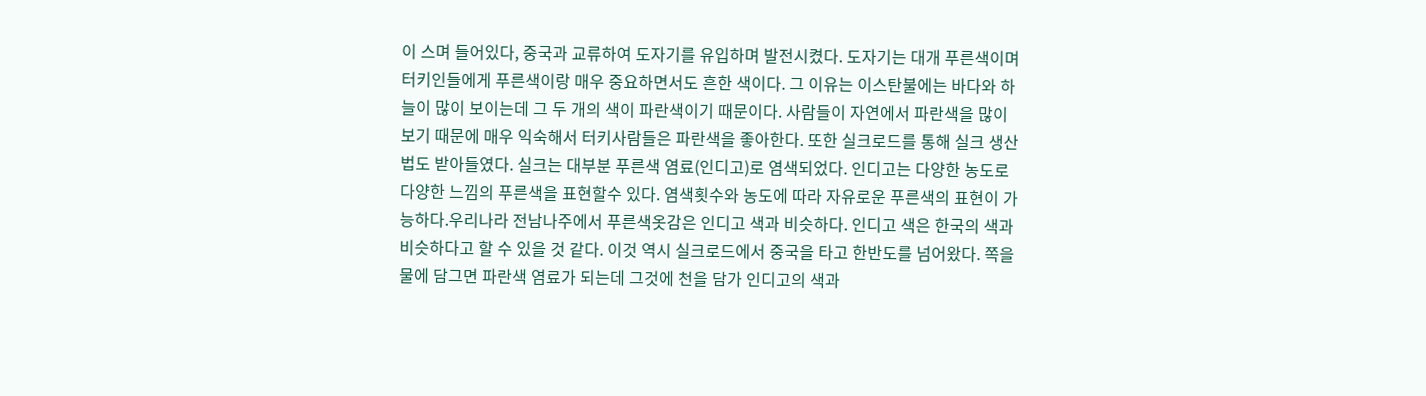이 스며 들어있다, 중국과 교류하여 도자기를 유입하며 발전시켰다. 도자기는 대개 푸른색이며 터키인들에게 푸른색이랑 매우 중요하면서도 흔한 색이다. 그 이유는 이스탄불에는 바다와 하늘이 많이 보이는데 그 두 개의 색이 파란색이기 때문이다. 사람들이 자연에서 파란색을 많이 보기 때문에 매우 익숙해서 터키사람들은 파란색을 좋아한다. 또한 실크로드를 통해 실크 생산법도 받아들였다. 실크는 대부분 푸른색 염료(인디고)로 염색되었다. 인디고는 다양한 농도로 다양한 느낌의 푸른색을 표현할수 있다. 염색횟수와 농도에 따라 자유로운 푸른색의 표현이 가능하다.우리나라 전남나주에서 푸른색옷감은 인디고 색과 비슷하다. 인디고 색은 한국의 색과 비슷하다고 할 수 있을 것 같다. 이것 역시 실크로드에서 중국을 타고 한반도를 넘어왔다. 쪽을 물에 담그면 파란색 염료가 되는데 그것에 천을 담가 인디고의 색과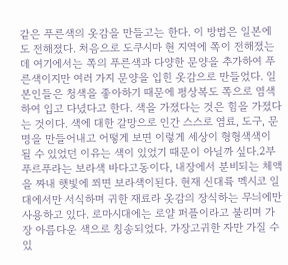같은 푸른색의 옷감을 만들고는 한다. 이 방법은 일본에도 전해졌다. 처음으로 도쿠시마 현 지역에 쪽이 전해졌는데 여기에서는 쪽의 푸른색과 다양한 문양을 추가하여 푸른색이지만 여러 가지 문양을 입힌 옷감으로 만들었다. 일본인들은 청색을 좋아하기 때문에 평상복도 쪽으로 염색하여 입고 다녔다고 한다. 색을 가졌다는 것은 힘을 가졌다는 것이다. 색에 대한 갈망으로 인간 스스로 염료, 도구, 문명을 만들어내고 어떻게 보면 이렇게 세상이 형형색색이 될 수 있었던 이유는 색이 있었기 때문이 아닐까 싶다.2부푸르푸라는 보라색 바다고동이다, 내장에서 분비되는 체액을 짜내 햇빛에 쬐면 보라색이된다. 현재 신대륙 멕시코 일대에서만 서식하며 귀한 재료라 옷감의 장식하는 무늬에만 사용하고 있다. 로마시대에는 로얄 퍼플이라고 불리며 가장 아름다운 색으로 칭송되었다. 가장고귀한 자만 가질 수 있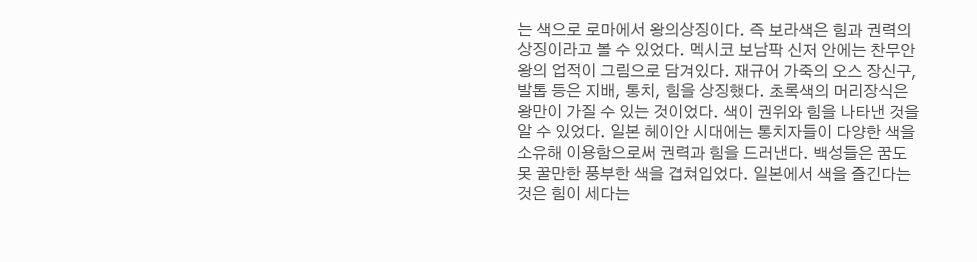는 색으로 로마에서 왕의상징이다. 즉 보라색은 힘과 권력의 상징이라고 볼 수 있었다. 멕시코 보남팍 신저 안에는 찬무안 왕의 업적이 그림으로 담겨있다. 재규어 가죽의 오스 장신구, 발톱 등은 지배, 통치, 힘을 상징했다. 초록색의 머리장식은 왕만이 가질 수 있는 것이었다. 색이 권위와 힘을 나타낸 것을 알 수 있었다. 일본 헤이안 시대에는 통치자들이 다양한 색을 소유해 이용함으로써 권력과 힘을 드러낸다. 백성들은 꿈도 못 꿀만한 풍부한 색을 겹쳐입었다. 일본에서 색을 즐긴다는 것은 힘이 세다는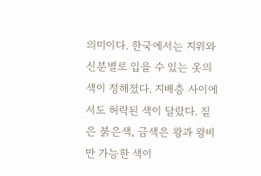의미이다. 한국에서는 지위와 신분별로 입을 수 있는 옷의 색이 정해졌다. 지배층 사이에서도 허락된 색이 달랐다. 짙은 붉은색, 금색은 왕과 왕비만 가능한 색이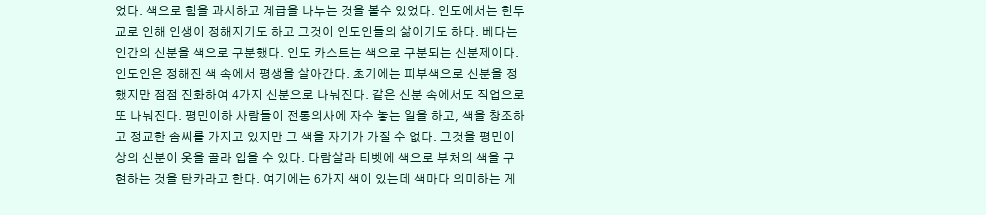었다. 색으로 힘을 과시하고 계급을 나누는 것을 볼수 있었다. 인도에서는 힌두교로 인해 인생이 정해지기도 하고 그것이 인도인들의 삶이기도 하다. 베다는 인간의 신분을 색으로 구분했다. 인도 카스트는 색으로 구분되는 신분제이다. 인도인은 정해진 색 속에서 평생을 살아간다. 초기에는 피부색으로 신분을 정했지만 점점 진화하여 4가지 신분으로 나눠진다. 같은 신분 속에서도 직업으로 또 나눠진다. 평민이하 사람들이 전통의사에 자수 놓는 일을 하고, 색을 창조하고 정교한 솜씨를 가지고 있지만 그 색을 자기가 가질 수 없다. 그것을 평민이상의 신분이 옷을 골라 입을 수 있다. 다람살라 티벳에 색으로 부처의 색을 구현하는 것을 탄카라고 한다. 여기에는 6가지 색이 있는데 색마다 의미하는 게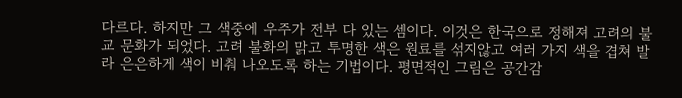다르다. 하지만 그 색중에 우주가 전부 다 있는 셈이다. 이것은 한국으로 정해져 고려의 불교 문화가 되었다. 고려 불화의 맑고 투명한 색은 원료를 섞지않고 여러 가지 색을 겹쳐 발라 은은하게 색이 비춰 나오도록 하는 기법이다. 평면적인 그림은 공간감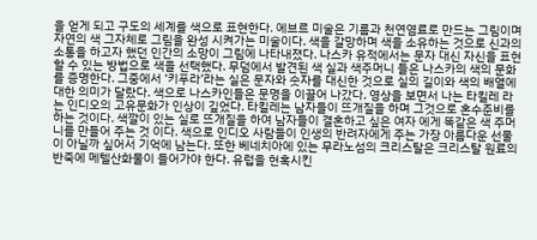을 얻게 되고 구도의 세계를 색으로 표현한다. 에브르 미술은 기름과 천연염료로 만드는 그림이며 자연의 색 그자체로 그림을 완성 시켜가는 미술이다. 색을 갈망하며 색을 소유하는 것으로 신과의 소통을 하고자 했던 인간의 소망이 그림에 나타내졌다. 나스카 유적에서는 문자 대신 자신을 표현 할 수 있는 방법으로 색을 선택했다. 무덤에서 발견된 색 실과 색주머니 들은 나스카의 색의 문화를 증명한다. 그중에서 ‘키푸라’라는 실은 문자와 숫자를 대신한 것으로 실의 길이와 색의 배열에 대한 의미가 달랐다. 색으로 나스카인들은 문명을 이끌어 나갔다. 영상을 보면서 나는 타킬레 라는 인디오의 고유문화가 인상이 깊었다. 타킬레는 남자들이 뜨개질을 하며 그것으로 혼수준비를 하는 것이다. 색깔이 있는 실로 뜨개질을 하여 남자들이 결혼하고 싶은 여자 에게 똑같은 색 주머니를 만들어 주는 것 이다. 색으로 인디오 사람들이 인생의 반려자에게 주는 가장 아름다운 선물이 아닐까 싶어서 기억에 남는다. 또한 베네치아에 있는 무라노섬의 크리스탈은 크리스탈 원료의 반죽에 메텔산화물이 들어가야 한다. 유럽을 현혹시킨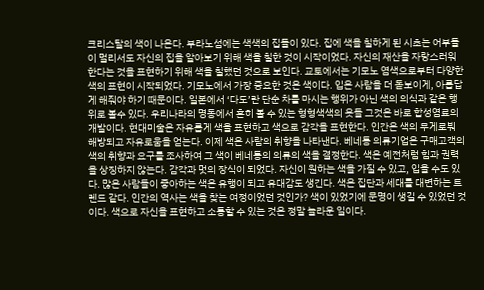크리스탈의 색이 나온다. 부라노섬에는 색색의 집들이 있다. 집에 색을 칠하게 된 시초는 어부들이 멀리서도 자신의 집을 알아보기 위해 색을 칠한 것이 시작이었다. 자신의 재산을 자랑스러워 한다는 것을 표현하기 위해 색을 칠했던 것으로 보인다. 교토에서는 기모노 염색으로부터 다양한 색의 표현이 시작되었다. 기모노에서 가장 중요한 것은 색이다. 입은 사람을 더 돋보이게, 아릅답게 해줘야 하기 때문이다. 일본에서 ‘다도’란 단순 차를 마시는 행위가 아닌 색의 의식과 같은 행위로 볼수 있다. 우리나라의 명동에서 흔히 볼 수 있는 형형색색의 옷들 그것은 바로 합성염료의 개발이다. 현대미술은 자유롭게 색을 표현하고 색으로 감각을 표현한다. 인간은 색의 무게로붜 해방되고 자유로움을 얻는다. 이제 색은 사람의 취향을 나타낸다. 베네통 의류기업은 구매고객의 색의 취향과 요구를 조사하여 그 색이 베네통의 의류의 색을 결정한다. 색은 예전처럼 힘과 권력을 상징하지 않는다. 감각과 멋의 장식이 되었다. 자신이 원하는 색을 가질 수 있고, 입을 수도 있다. 많은 사람들이 좋아하는 색은 유행이 되고 유대감도 생긴다. 색은 집단과 세대를 대변하는 트렌드 같다. 인간의 역사는 색을 찾는 여정이었던 것인가? 색이 있었기에 문명이 생길 수 있었던 것이다. 색으로 자신을 표현하고 소통할 수 있는 것은 정말 놀라운 일이다.